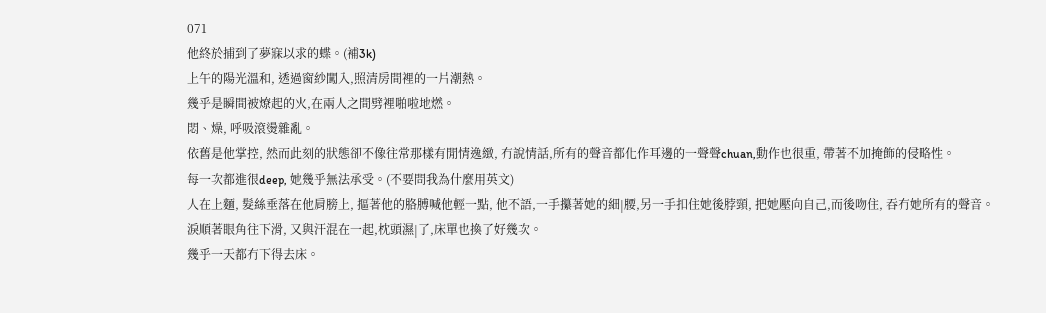071
他終於捕到了夢寐以求的蝶。(補3k)
上午的陽光溫和, 透過窗紗闖入,照清房間裡的一片潮熱。
幾乎是瞬間被燎起的火,在兩人之間劈裡啪啦地燃。
悶、燥, 呼吸滾燙雜亂。
依舊是他掌控, 然而此刻的狀態卻不像往常那樣有閒情逸緻, 冇說情話,所有的聲音都化作耳邊的一聲聲chuan,動作也很重, 帶著不加掩飾的侵略性。
每一次都進很deep, 她幾乎無法承受。(不要問我為什麼用英文)
人在上麵, 髮絲垂落在他肩膀上, 摳著他的胳膊喊他輕一點, 他不語,一手攥著她的細|腰,另一手扣住她後脖頸, 把她壓向自己,而後吻住, 吞冇她所有的聲音。
淚順著眼角往下滑, 又與汗混在一起,枕頭濕|了,床單也換了好幾次。
幾乎一天都冇下得去床。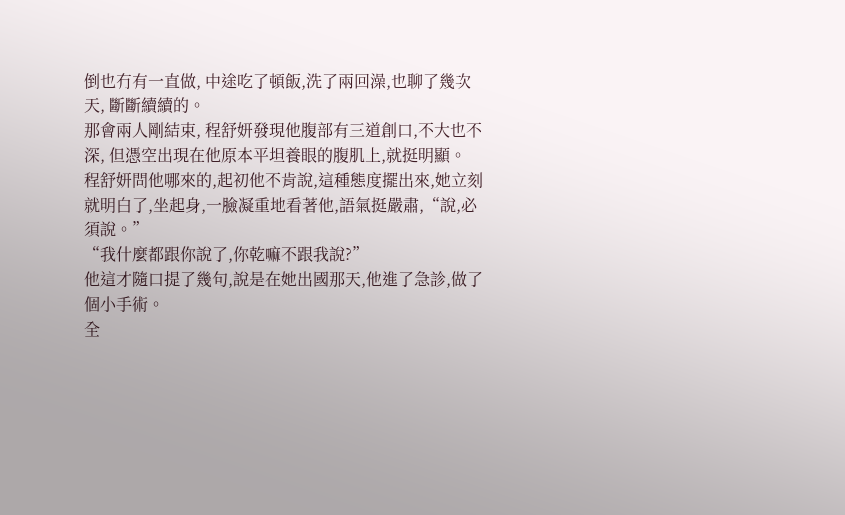倒也冇有一直做, 中途吃了頓飯,洗了兩回澡,也聊了幾次天, 斷斷續續的。
那會兩人剛結束, 程舒妍發現他腹部有三道創口,不大也不深, 但憑空出現在他原本平坦養眼的腹肌上,就挺明顯。
程舒妍問他哪來的,起初他不肯說,這種態度擺出來,她立刻就明白了,坐起身,一臉凝重地看著他,語氣挺嚴肅,“說,必須說。”
“我什麼都跟你說了,你乾嘛不跟我說?”
他這才隨口提了幾句,說是在她出國那天,他進了急診,做了個小手術。
全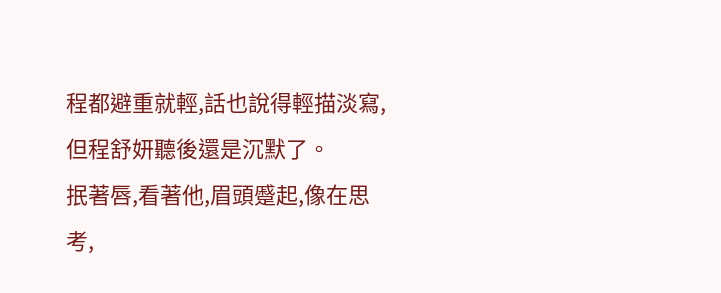程都避重就輕,話也說得輕描淡寫,但程舒妍聽後還是沉默了。
抿著唇,看著他,眉頭蹙起,像在思考,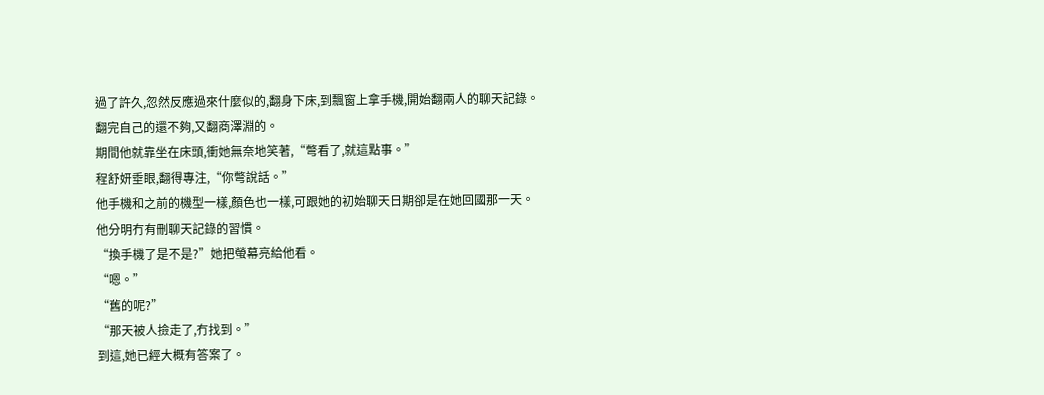過了許久,忽然反應過來什麼似的,翻身下床,到飄窗上拿手機,開始翻兩人的聊天記錄。
翻完自己的還不夠,又翻商澤淵的。
期間他就靠坐在床頭,衝她無奈地笑著,“彆看了,就這點事。”
程舒妍垂眼,翻得專注,“你彆說話。”
他手機和之前的機型一樣,顏色也一樣,可跟她的初始聊天日期卻是在她回國那一天。
他分明冇有刪聊天記錄的習慣。
“換手機了是不是?”她把螢幕亮給他看。
“嗯。”
“舊的呢?”
“那天被人撿走了,冇找到。”
到這,她已經大概有答案了。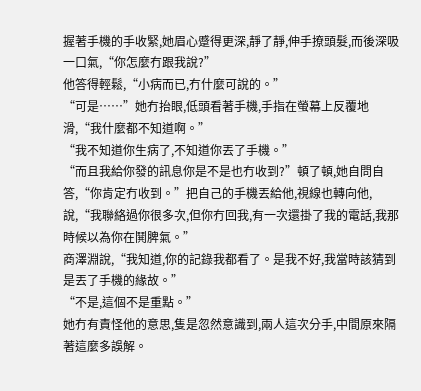握著手機的手收緊,她眉心蹙得更深,靜了靜,伸手撩頭髮,而後深吸一口氣,“你怎麼冇跟我說?”
他答得輕鬆,“小病而已,冇什麼可說的。”
“可是……”她冇抬眼,低頭看著手機,手指在螢幕上反覆地滑,“我什麼都不知道啊。”
“我不知道你生病了,不知道你丟了手機。”
“而且我給你發的訊息你是不是也冇收到?”頓了頓,她自問自答,“你肯定冇收到。”把自己的手機丟給他,視線也轉向他,說,“我聯絡過你很多次,但你冇回我,有一次還掛了我的電話,我那時候以為你在鬨脾氣。”
商澤淵說,“我知道,你的記錄我都看了。是我不好,我當時該猜到是丟了手機的緣故。”
“不是,這個不是重點。”
她冇有責怪他的意思,隻是忽然意識到,兩人這次分手,中間原來隔著這麼多誤解。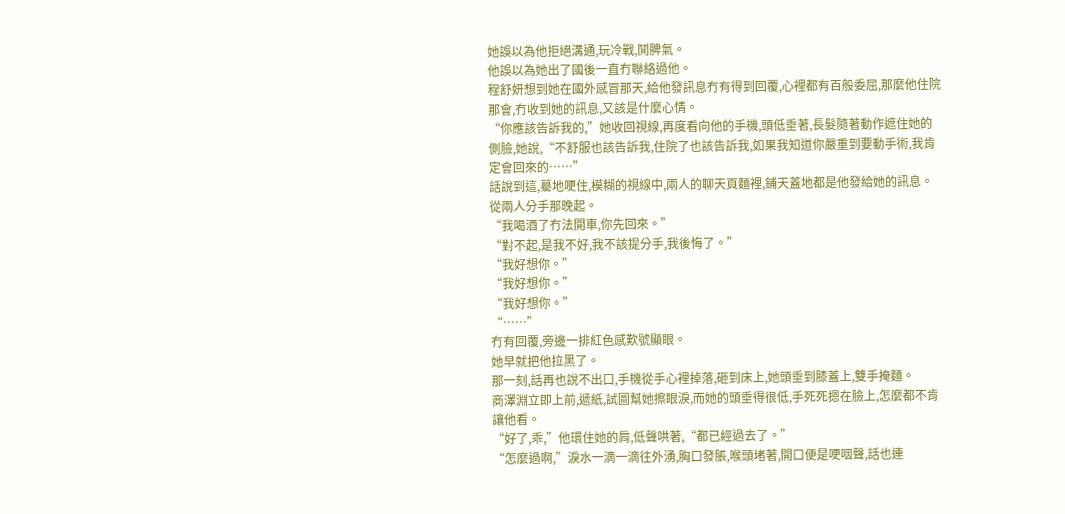她誤以為他拒絕溝通,玩冷戰,鬨脾氣。
他誤以為她出了國後一直冇聯絡過他。
程舒妍想到她在國外感冒那天,給他發訊息冇有得到回覆,心裡都有百般委屈,那麼他住院那會,冇收到她的訊息,又該是什麼心情。
“你應該告訴我的,”她收回視線,再度看向他的手機,頭低垂著,長髮隨著動作遮住她的側臉,她說,“不舒服也該告訴我,住院了也該告訴我,如果我知道你嚴重到要動手術,我肯定會回來的……”
話說到這,驀地哽住,模糊的視線中,兩人的聊天頁麵裡,鋪天蓋地都是他發給她的訊息。
從兩人分手那晚起。
“我喝酒了冇法開車,你先回來。”
“對不起,是我不好,我不該提分手,我後悔了。”
“我好想你。”
“我好想你。”
“我好想你。”
“……”
冇有回覆,旁邊一排紅色感歎號顯眼。
她早就把他拉黑了。
那一刻,話再也說不出口,手機從手心裡掉落,砸到床上,她頭垂到膝蓋上,雙手掩麵。
商澤淵立即上前,遞紙,試圖幫她擦眼淚,而她的頭垂得很低,手死死摁在臉上,怎麼都不肯讓他看。
“好了,乖,”他環住她的肩,低聲哄著,“都已經過去了。”
“怎麼過啊,”淚水一滴一滴往外湧,胸口發脹,喉頭堵著,開口便是哽咽聲,話也連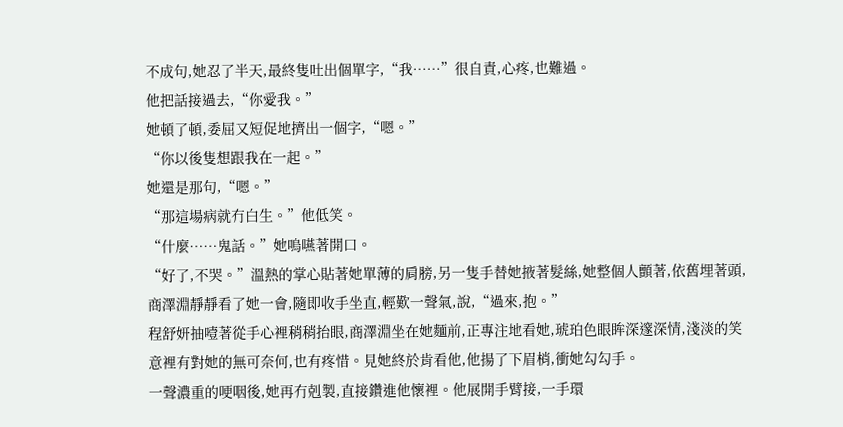不成句,她忍了半天,最終隻吐出個單字,“我……”很自責,心疼,也難過。
他把話接過去,“你愛我。”
她頓了頓,委屈又短促地擠出一個字,“嗯。”
“你以後隻想跟我在一起。”
她還是那句,“嗯。”
“那這場病就冇白生。”他低笑。
“什麼……鬼話。”她嗚嚥著開口。
“好了,不哭。”溫熱的掌心貼著她單薄的肩膀,另一隻手替她掖著髮絲,她整個人顫著,依舊埋著頭,商澤淵靜靜看了她一會,隨即收手坐直,輕歎一聲氣,說,“過來,抱。”
程舒妍抽噎著從手心裡稍稍抬眼,商澤淵坐在她麵前,正專注地看她,琥珀色眼眸深邃深情,淺淡的笑意裡有對她的無可奈何,也有疼惜。見她終於肯看他,他揚了下眉梢,衝她勾勾手。
一聲濃重的哽咽後,她再冇剋製,直接鑽進他懷裡。他展開手臂接,一手環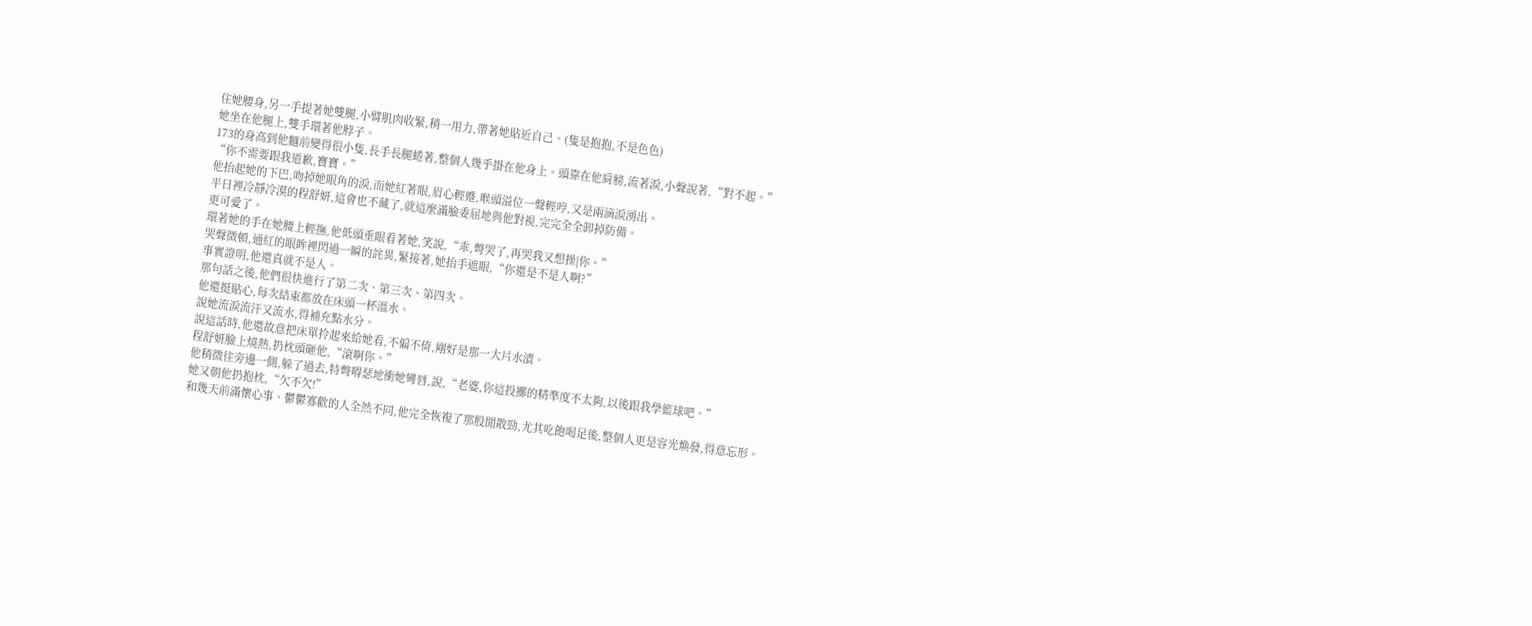住她腰身,另一手提著她雙腿,小臂肌肉收緊,稍一用力,帶著她貼近自己。(隻是抱抱,不是色色)
她坐在他腿上,雙手環著他脖子。
173的身高到他麵前變得很小隻,長手長腿蜷著,整個人幾乎掛在他身上。頭靠在他肩膀,流著淚,小聲說著,“對不起。”
“你不需要跟我道歉,寶寶。”
他抬起她的下巴,吻掉她眼角的淚,而她紅著眼,眉心輕蹙,喉頭溢位一聲輕哼,又是兩滴淚湧出。
平日裡冷靜冷漠的程舒妍,這會也不藏了,就這麼滿臉委屈地與他對視,完完全全卸掉防備。
更可愛了。
環著她的手在她腰上輕撫,他低頭垂眼看著她,笑說,“乖,彆哭了,再哭我又想操|你。”
哭聲微頓,通紅的眼眸裡閃過一瞬的詫異,緊接著,她抬手遮眼,“你還是不是人啊?”
事實證明,他還真就不是人。
那句話之後,他們很快進行了第二次、第三次、第四次。
他還挺貼心,每次結束都放在床頭一杯溫水。
說她流淚流汗又流水,得補充點水分。
說這話時,他還故意把床單拎起來給她看,不偏不倚,剛好是那一大片水漬。
程舒妍臉上燒熱,扔枕頭砸他,“滾啊你。”
他稍微往旁邊一側,躲了過去,特彆嘚瑟地衝她彎唇,說,“老婆,你這投擲的精準度不太夠,以後跟我學籃球吧。”
她又朝他扔抱枕,“欠不欠!”
和幾天前滿懷心事、鬱鬱寡歡的人全然不同,他完全恢複了那股閒散勁,尤其吃飽喝足後,整個人更是容光煥發,得意忘形。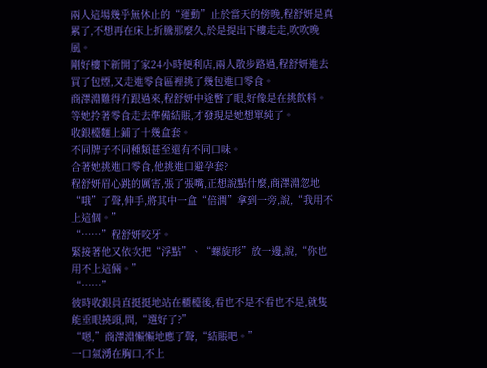兩人這場幾乎無休止的“運動”止於當天的傍晚,程舒妍是真累了,不想再在床上折騰那麼久,於是提出下樓走走,吹吹晚風。
剛好樓下新開了家24小時便利店,兩人散步路過,程舒妍進去買了包煙,又走進零食區裡挑了幾包進口零食。
商澤淵難得冇跟過來,程舒妍中途瞥了眼,好像是在挑飲料。等她拎著零食走去準備結賬,才發現是她想單純了。
收銀檯麵上鋪了十幾盒套。
不同牌子不同種類甚至還有不同口味。
合著她挑進口零食,他挑進口避孕套?
程舒妍眉心跳的厲害,張了張嘴,正想說點什麼,商澤淵忽地“哦”了聲,伸手,將其中一盒“倍潤”拿到一旁,說,“我用不上這個。”
“……”程舒妍咬牙。
緊接著他又依次把“浮點”、“螺旋形”放一邊,說,“你也用不上這倆。”
“……”
彼時收銀員直挺挺地站在櫃檯後,看也不是不看也不是,就隻能垂眼撓頭,問,“選好了?”
“嗯,”商澤淵懶懶地應了聲,“結賬吧。”
一口氣湧在胸口,不上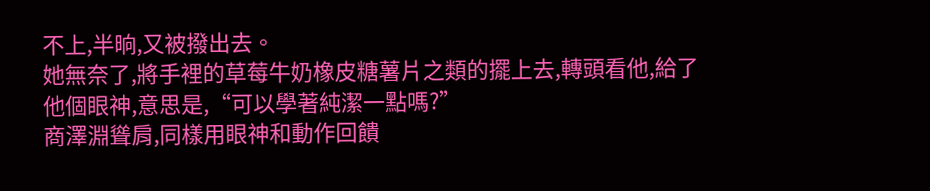不上,半晌,又被撥出去。
她無奈了,將手裡的草莓牛奶橡皮糖薯片之類的擺上去,轉頭看他,給了他個眼神,意思是,“可以學著純潔一點嗎?”
商澤淵聳肩,同樣用眼神和動作回饋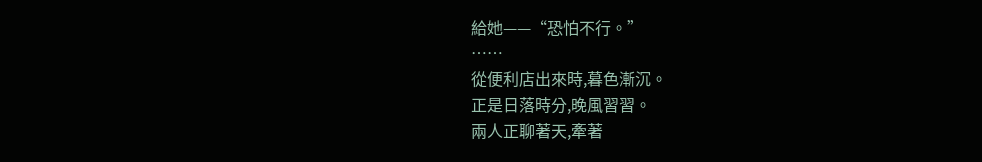給她——“恐怕不行。”
……
從便利店出來時,暮色漸沉。
正是日落時分,晚風習習。
兩人正聊著天,牽著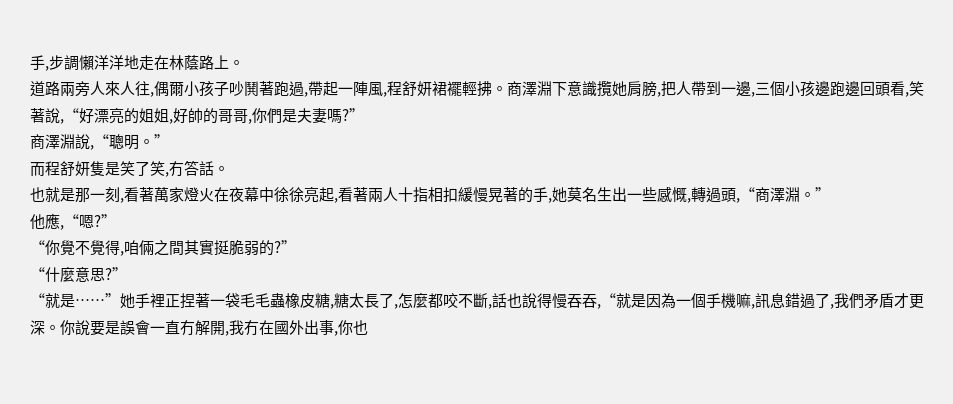手,步調懶洋洋地走在林蔭路上。
道路兩旁人來人往,偶爾小孩子吵鬨著跑過,帶起一陣風,程舒妍裙襬輕拂。商澤淵下意識攬她肩膀,把人帶到一邊,三個小孩邊跑邊回頭看,笑著說,“好漂亮的姐姐,好帥的哥哥,你們是夫妻嗎?”
商澤淵說,“聰明。”
而程舒妍隻是笑了笑,冇答話。
也就是那一刻,看著萬家燈火在夜幕中徐徐亮起,看著兩人十指相扣緩慢晃著的手,她莫名生出一些感慨,轉過頭,“商澤淵。”
他應,“嗯?”
“你覺不覺得,咱倆之間其實挺脆弱的?”
“什麼意思?”
“就是……”她手裡正捏著一袋毛毛蟲橡皮糖,糖太長了,怎麼都咬不斷,話也說得慢吞吞,“就是因為一個手機嘛,訊息錯過了,我們矛盾才更深。你說要是誤會一直冇解開,我冇在國外出事,你也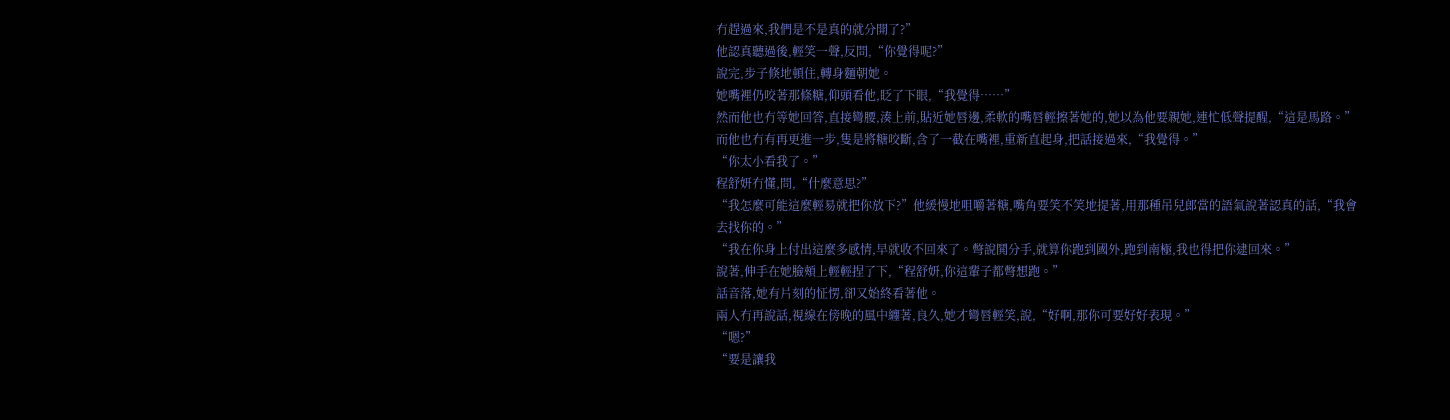冇趕過來,我們是不是真的就分開了?”
他認真聽過後,輕笑一聲,反問,“你覺得呢?”
說完,步子倏地頓住,轉身麵朝她。
她嘴裡仍咬著那條糖,仰頭看他,眨了下眼,“我覺得……”
然而他也冇等她回答,直接彎腰,湊上前,貼近她唇邊,柔軟的嘴唇輕擦著她的,她以為他要親她,連忙低聲提醒,“這是馬路。”
而他也冇有再更進一步,隻是將糖咬斷,含了一截在嘴裡,重新直起身,把話接過來,“我覺得。”
“你太小看我了。”
程舒妍冇懂,問,“什麼意思?”
“我怎麼可能這麼輕易就把你放下?”他緩慢地咀嚼著糖,嘴角要笑不笑地提著,用那種吊兒郎當的語氣說著認真的話,“我會去找你的。”
“我在你身上付出這麼多感情,早就收不回來了。彆說鬨分手,就算你跑到國外,跑到南極,我也得把你逮回來。”
說著,伸手在她臉頰上輕輕捏了下,“程舒妍,你這輩子都彆想跑。”
話音落,她有片刻的怔愣,卻又始終看著他。
兩人冇再說話,視線在傍晚的風中纏著,良久,她才彎唇輕笑,說,“好啊,那你可要好好表現。”
“嗯?”
“要是讓我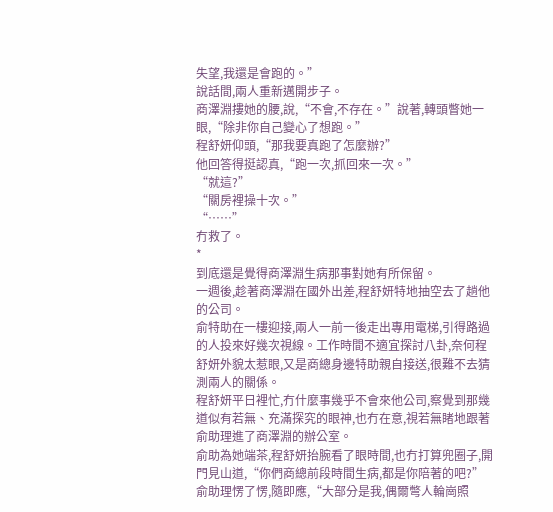失望,我還是會跑的。”
說話間,兩人重新邁開步子。
商澤淵摟她的腰,說,“不會,不存在。”說著,轉頭瞥她一眼,“除非你自己變心了想跑。”
程舒妍仰頭,“那我要真跑了怎麼辦?”
他回答得挺認真,“跑一次,抓回來一次。”
“就這?”
“關房裡操十次。”
“……”
冇救了。
*
到底還是覺得商澤淵生病那事對她有所保留。
一週後,趁著商澤淵在國外出差,程舒妍特地抽空去了趟他的公司。
俞特助在一樓迎接,兩人一前一後走出專用電梯,引得路過的人投來好幾次視線。工作時間不適宜探討八卦,奈何程舒妍外貌太惹眼,又是商總身邊特助親自接送,很難不去猜測兩人的關係。
程舒妍平日裡忙,冇什麼事幾乎不會來他公司,察覺到那幾道似有若無、充滿探究的眼神,也冇在意,視若無睹地跟著俞助理進了商澤淵的辦公室。
俞助為她端茶,程舒妍抬腕看了眼時間,也冇打算兜圈子,開門見山道,“你們商總前段時間生病,都是你陪著的吧?”
俞助理愣了愣,隨即應,“大部分是我,偶爾彆人輪崗照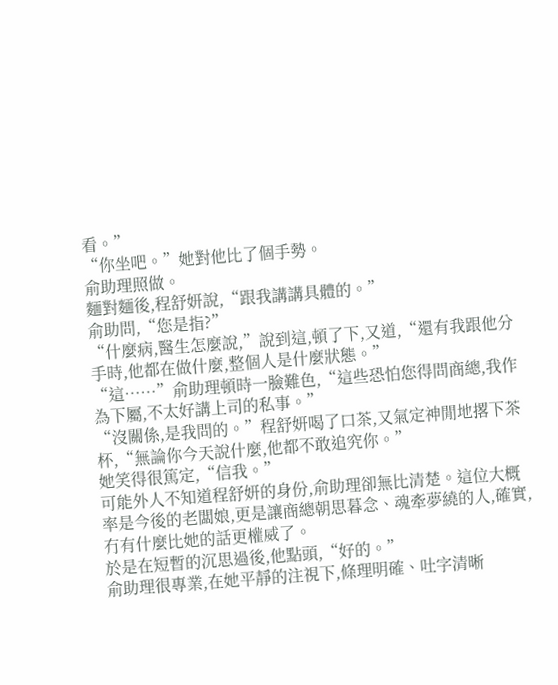看。”
“你坐吧。”她對他比了個手勢。
俞助理照做。
麵對麵後,程舒妍說,“跟我講講具體的。”
俞助問,“您是指?”
“什麼病,醫生怎麼說,”說到這,頓了下,又道,“還有我跟他分手時,他都在做什麼,整個人是什麼狀態。”
“這……”俞助理頓時一臉難色,“這些恐怕您得問商總,我作為下屬,不太好講上司的私事。”
“沒關係,是我問的。”程舒妍喝了口茶,又氣定神閒地撂下茶杯,“無論你今天說什麼,他都不敢追究你。”
她笑得很篤定,“信我。”
可能外人不知道程舒妍的身份,俞助理卻無比清楚。這位大概率是今後的老闆娘,更是讓商總朝思暮念、魂牽夢繞的人,確實,冇有什麼比她的話更權威了。
於是在短暫的沉思過後,他點頭,“好的。”
俞助理很專業,在她平靜的注視下,條理明確、吐字清晰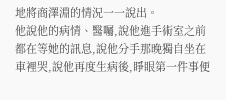地將商澤淵的情況一一說出。
他說他的病情、醫囑,說他進手術室之前都在等她的訊息,說他分手那晚獨自坐在車裡哭,說他再度生病後,睜眼第一件事便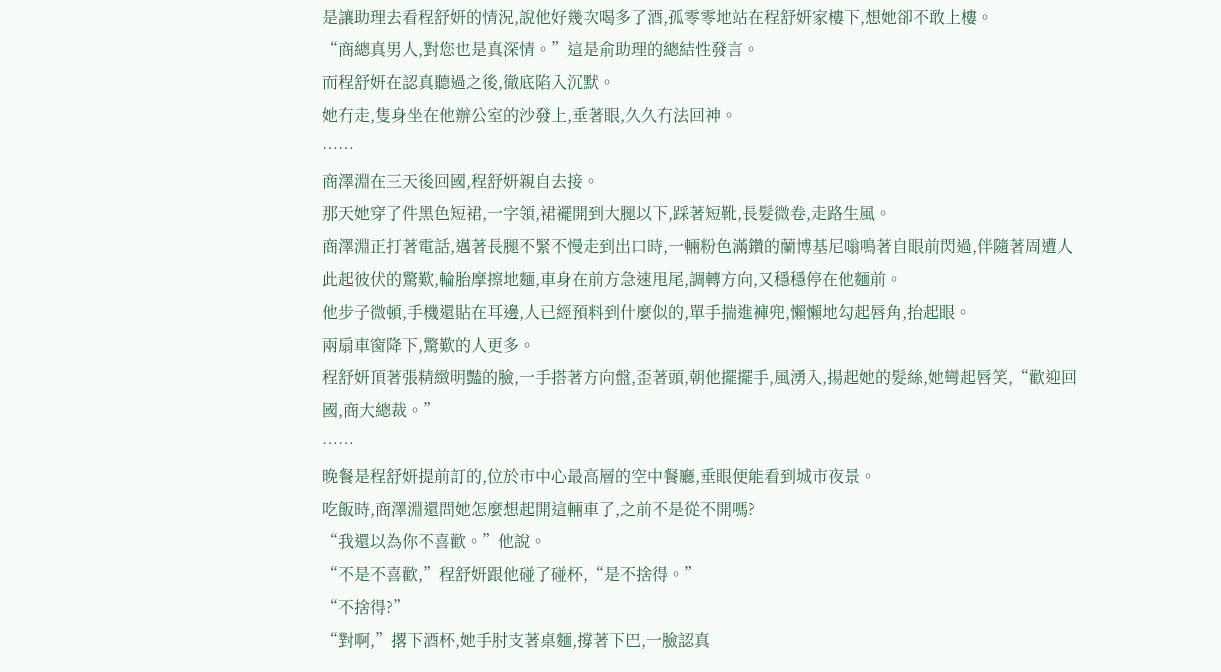是讓助理去看程舒妍的情況,說他好幾次喝多了酒,孤零零地站在程舒妍家樓下,想她卻不敢上樓。
“商總真男人,對您也是真深情。”這是俞助理的總結性發言。
而程舒妍在認真聽過之後,徹底陷入沉默。
她冇走,隻身坐在他辦公室的沙發上,垂著眼,久久冇法回神。
……
商澤淵在三天後回國,程舒妍親自去接。
那天她穿了件黑色短裙,一字領,裙襬開到大腿以下,踩著短靴,長髮微卷,走路生風。
商澤淵正打著電話,邁著長腿不緊不慢走到出口時,一輛粉色滿鑽的蘭博基尼嗡鳴著自眼前閃過,伴隨著周遭人此起彼伏的驚歎,輪胎摩擦地麵,車身在前方急速甩尾,調轉方向,又穩穩停在他麵前。
他步子微頓,手機還貼在耳邊,人已經預料到什麼似的,單手揣進褲兜,懶懶地勾起唇角,抬起眼。
兩扇車窗降下,驚歎的人更多。
程舒妍頂著張精緻明豔的臉,一手搭著方向盤,歪著頭,朝他擺擺手,風湧入,揚起她的髮絲,她彎起唇笑,“歡迎回國,商大總裁。”
……
晚餐是程舒妍提前訂的,位於市中心最高層的空中餐廳,垂眼便能看到城市夜景。
吃飯時,商澤淵還問她怎麼想起開這輛車了,之前不是從不開嗎?
“我還以為你不喜歡。”他說。
“不是不喜歡,”程舒妍跟他碰了碰杯,“是不捨得。”
“不捨得?”
“對啊,”撂下酒杯,她手肘支著桌麵,撐著下巴,一臉認真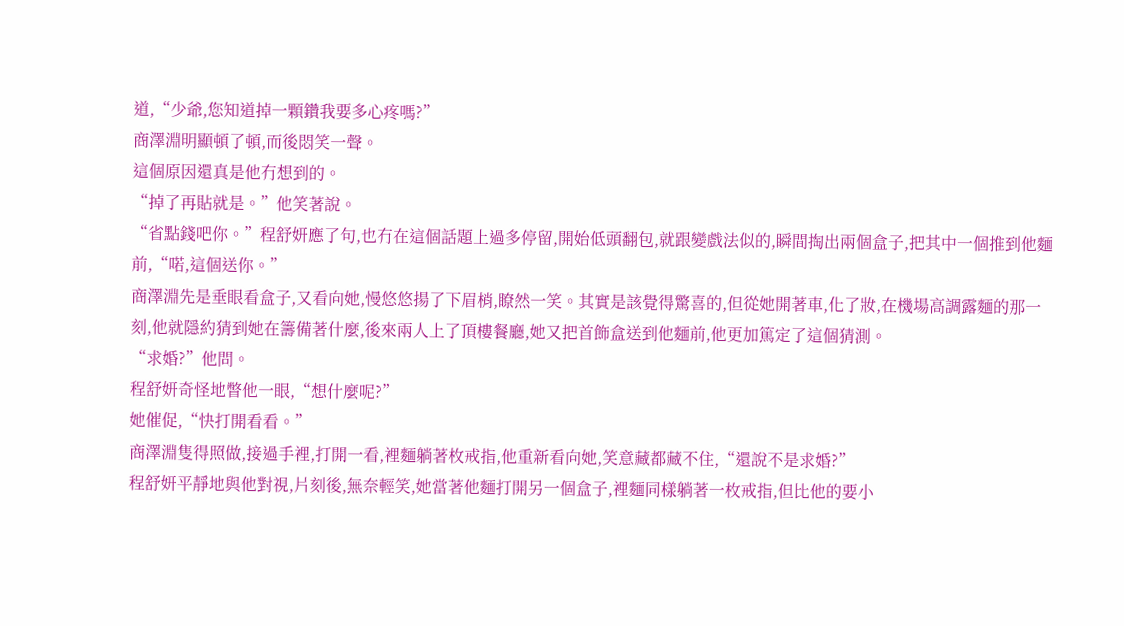道,“少爺,您知道掉一顆鑽我要多心疼嗎?”
商澤淵明顯頓了頓,而後悶笑一聲。
這個原因還真是他冇想到的。
“掉了再貼就是。”他笑著說。
“省點錢吧你。”程舒妍應了句,也冇在這個話題上過多停留,開始低頭翻包,就跟變戲法似的,瞬間掏出兩個盒子,把其中一個推到他麵前,“喏,這個送你。”
商澤淵先是垂眼看盒子,又看向她,慢悠悠揚了下眉梢,瞭然一笑。其實是該覺得驚喜的,但從她開著車,化了妝,在機場高調露麵的那一刻,他就隱約猜到她在籌備著什麼,後來兩人上了頂樓餐廳,她又把首飾盒送到他麵前,他更加篤定了這個猜測。
“求婚?”他問。
程舒妍奇怪地瞥他一眼,“想什麼呢?”
她催促,“快打開看看。”
商澤淵隻得照做,接過手裡,打開一看,裡麵躺著枚戒指,他重新看向她,笑意藏都藏不住,“還說不是求婚?”
程舒妍平靜地與他對視,片刻後,無奈輕笑,她當著他麵打開另一個盒子,裡麵同樣躺著一枚戒指,但比他的要小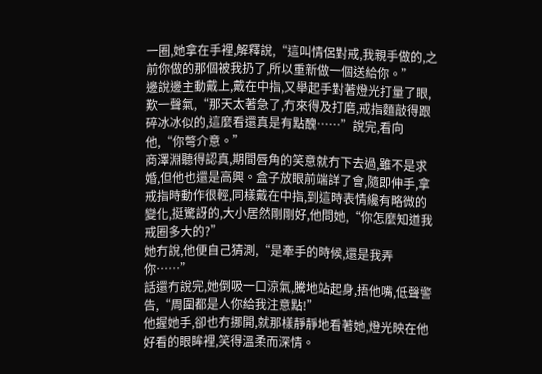一圈,她拿在手裡,解釋說,“這叫情侶對戒,我親手做的,之前你做的那個被我扔了,所以重新做一個送給你。”
邊說邊主動戴上,戴在中指,又舉起手對著燈光打量了眼,歎一聲氣,“那天太著急了,冇來得及打磨,戒指麵敲得跟碎冰冰似的,這麼看還真是有點醜……”說完,看向他,“你彆介意。”
商澤淵聽得認真,期間唇角的笑意就冇下去過,雖不是求婚,但他也還是高興。盒子放眼前端詳了會,隨即伸手,拿戒指時動作很輕,同樣戴在中指,到這時表情纔有略微的變化,挺驚訝的,大小居然剛剛好,他問她,“你怎麼知道我戒圈多大的?”
她冇說,他便自己猜測,“是牽手的時候,還是我弄你……”
話還冇說完,她倒吸一口涼氣,騰地站起身,捂他嘴,低聲警告,“周圍都是人你給我注意點!”
他握她手,卻也冇挪開,就那樣靜靜地看著她,燈光映在他好看的眼眸裡,笑得溫柔而深情。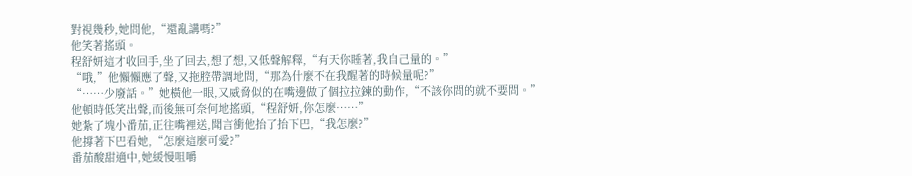對視幾秒,她問他,“還亂講嗎?”
他笑著搖頭。
程舒妍這才收回手,坐了回去,想了想,又低聲解釋,“有天你睡著,我自己量的。”
“哦,”他懶懶應了聲,又拖腔帶調地問,“那為什麼不在我醒著的時候量呢?”
“……少廢話。”她橫他一眼,又威脅似的在嘴邊做了個拉拉鍊的動作,“不該你問的就不要問。”
他頓時低笑出聲,而後無可奈何地搖頭,“程舒妍,你怎麼……”
她紮了塊小番茄,正往嘴裡送,聞言衝他抬了抬下巴,“我怎麼?”
他撐著下巴看她,“怎麼這麼可愛?”
番茄酸甜適中,她緩慢咀嚼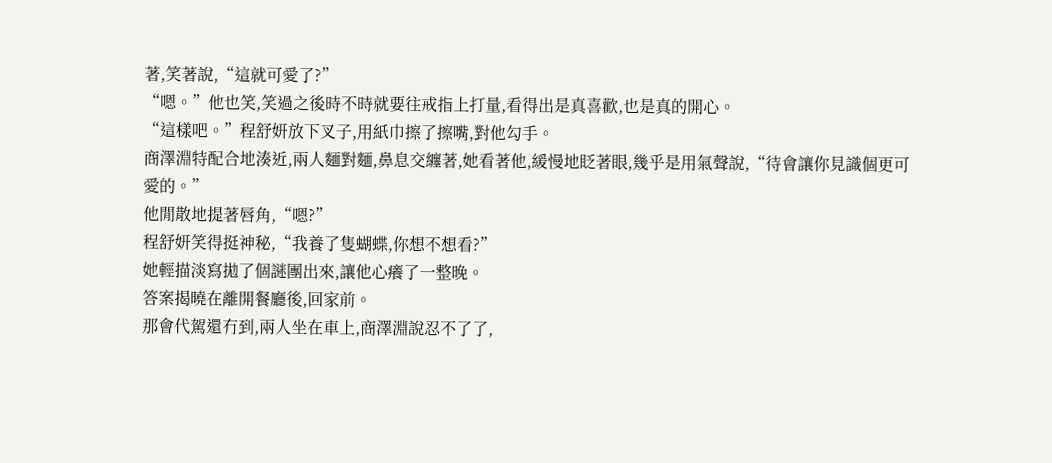著,笑著說,“這就可愛了?”
“嗯。”他也笑,笑過之後時不時就要往戒指上打量,看得出是真喜歡,也是真的開心。
“這樣吧。”程舒妍放下叉子,用紙巾擦了擦嘴,對他勾手。
商澤淵特配合地湊近,兩人麵對麵,鼻息交纏著,她看著他,緩慢地眨著眼,幾乎是用氣聲說,“待會讓你見識個更可愛的。”
他閒散地提著唇角,“嗯?”
程舒妍笑得挺神秘,“我養了隻蝴蝶,你想不想看?”
她輕描淡寫拋了個謎團出來,讓他心癢了一整晚。
答案揭曉在離開餐廳後,回家前。
那會代駕還冇到,兩人坐在車上,商澤淵說忍不了了,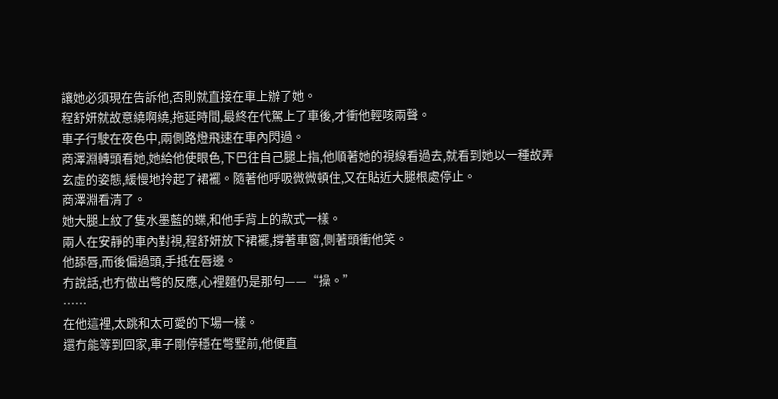讓她必須現在告訴他,否則就直接在車上辦了她。
程舒妍就故意繞啊繞,拖延時間,最終在代駕上了車後,才衝他輕咳兩聲。
車子行駛在夜色中,兩側路燈飛速在車內閃過。
商澤淵轉頭看她,她給他使眼色,下巴往自己腿上指,他順著她的視線看過去,就看到她以一種故弄玄虛的姿態,緩慢地拎起了裙襬。隨著他呼吸微微頓住,又在貼近大腿根處停止。
商澤淵看清了。
她大腿上紋了隻水墨藍的蝶,和他手背上的款式一樣。
兩人在安靜的車內對視,程舒妍放下裙襬,撐著車窗,側著頭衝他笑。
他舔唇,而後偏過頭,手抵在唇邊。
冇說話,也冇做出彆的反應,心裡麵仍是那句——“操。”
……
在他這裡,太跳和太可愛的下場一樣。
還冇能等到回家,車子剛停穩在彆墅前,他便直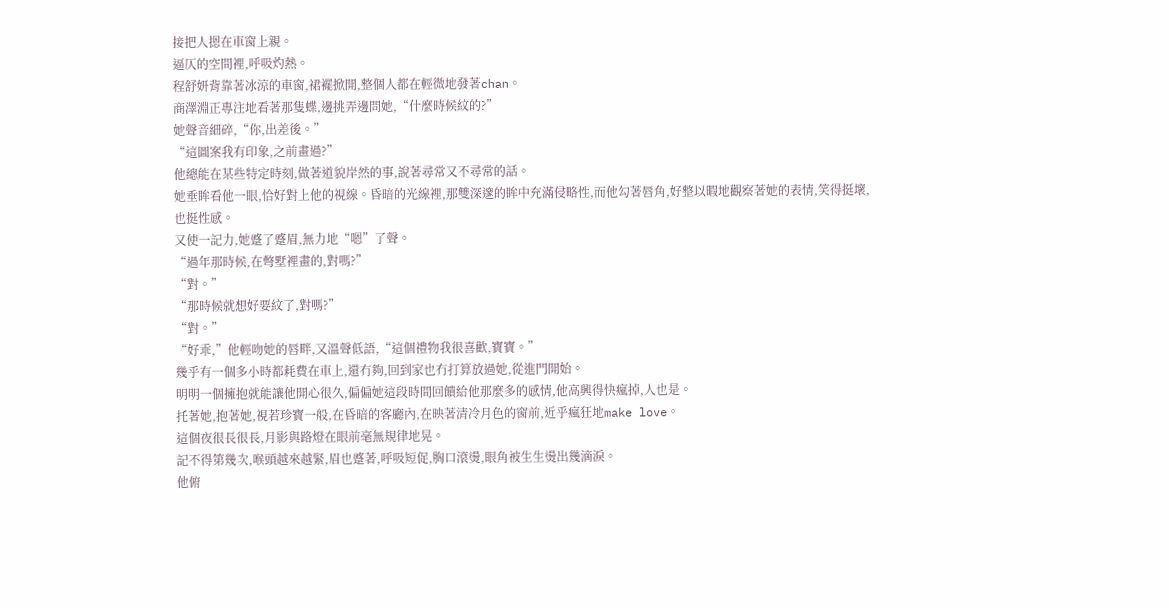接把人摁在車窗上親。
逼仄的空間裡,呼吸灼熱。
程舒妍背靠著冰涼的車窗,裙襬掀開,整個人都在輕微地發著chan。
商澤淵正專注地看著那隻蝶,邊挑弄邊問她,“什麼時候紋的?”
她聲音細碎,“你,出差後。”
“這圖案我有印象,之前畫過?”
他總能在某些特定時刻,做著道貌岸然的事,說著尋常又不尋常的話。
她垂眸看他一眼,恰好對上他的視線。昏暗的光線裡,那雙深邃的眸中充滿侵略性,而他勾著唇角,好整以暇地觀察著她的表情,笑得挺壞,也挺性感。
又使一記力,她蹙了蹙眉,無力地“嗯”了聲。
“過年那時候,在彆墅裡畫的,對嗎?”
“對。”
“那時候就想好要紋了,對嗎?”
“對。”
“好乖,”他輕吻她的唇畔,又溫聲低語,“這個禮物我很喜歡,寶寶。”
幾乎有一個多小時都耗費在車上,還冇夠,回到家也冇打算放過她,從進門開始。
明明一個擁抱就能讓他開心很久,偏偏她這段時間回饋給他那麼多的感情,他高興得快瘋掉,人也是。
托著她,抱著她,視若珍寶一般,在昏暗的客廳內,在映著清冷月色的窗前,近乎瘋狂地make love。
這個夜很長很長,月影與路燈在眼前毫無規律地晃。
記不得第幾次,喉頭越來越緊,眉也蹙著,呼吸短促,胸口滾燙,眼角被生生燙出幾滴淚。
他俯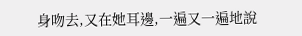身吻去,又在她耳邊,一遍又一遍地說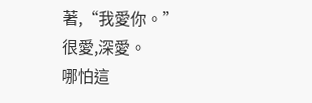著,“我愛你。”
很愛,深愛。
哪怕這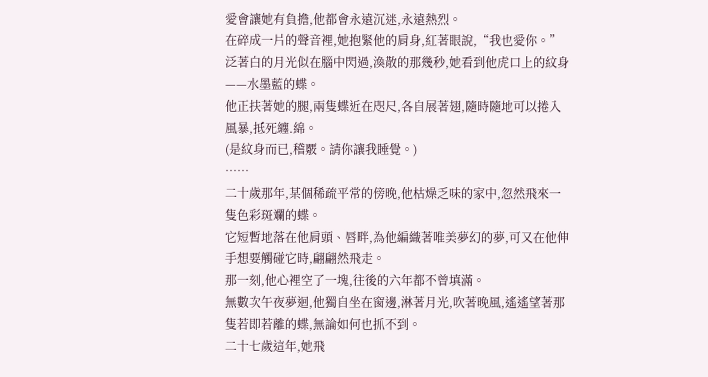愛會讓她有負擔,他都會永遠沉迷,永遠熱烈。
在碎成一片的聲音裡,她抱緊他的肩身,紅著眼說,“我也愛你。”
泛著白的月光似在腦中閃過,渙散的那幾秒,她看到他虎口上的紋身——水墨藍的蝶。
他正扶著她的腿,兩隻蝶近在咫尺,各自展著翅,隨時隨地可以捲入風暴,抵死纏.綿。
(是紋身而已,稽覈。請你讓我睡覺。)
……
二十歲那年,某個稀疏平常的傍晚,他枯燥乏味的家中,忽然飛來一隻色彩斑斕的蝶。
它短暫地落在他肩頭、唇畔,為他編織著唯美夢幻的夢,可又在他伸手想要觸碰它時,翩翩然飛走。
那一刻,他心裡空了一塊,往後的六年都不曾填滿。
無數次午夜夢迴,他獨自坐在窗邊,淋著月光,吹著晚風,遙遙望著那隻若即若離的蝶,無論如何也抓不到。
二十七歲這年,她飛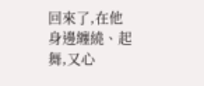回來了,在他身邊纏繞、起舞,又心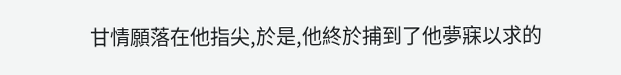甘情願落在他指尖,於是,他終於捕到了他夢寐以求的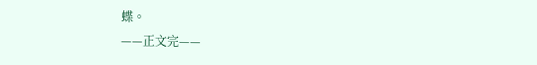蝶。
——正文完——